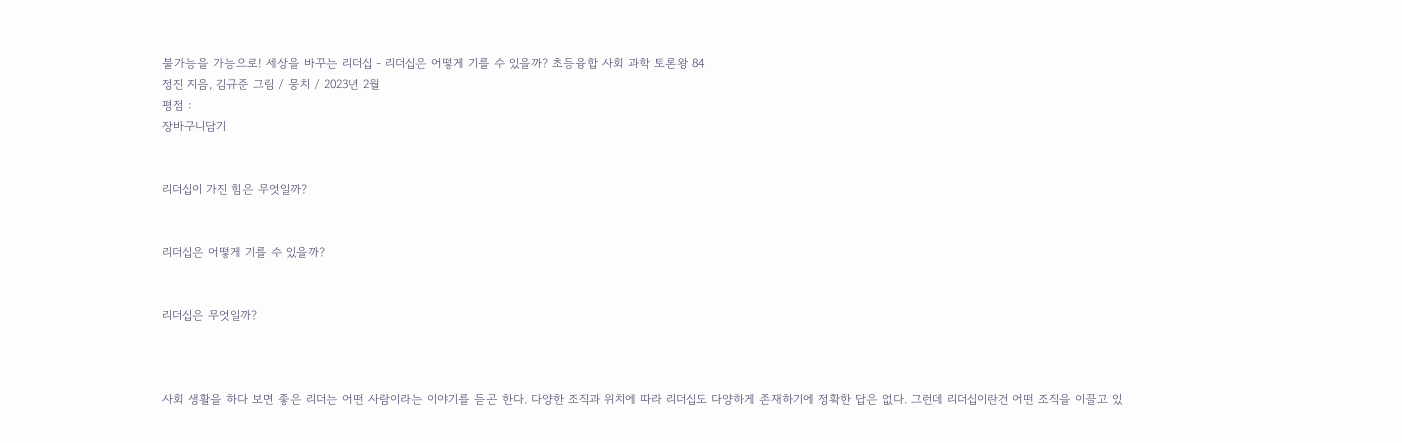불가능을 가능으로! 세상을 바꾸는 리더십 - 리더십은 어떻게 기를 수 있을까? 초등융합 사회 과학 토론왕 84
정진 지음, 김규준 그림 / 뭉치 / 2023년 2월
평점 :
장바구니담기


리더십이 가진 힘은 무엇일까?


리더십은 어떻게 기를 수 있을까?


리더십은 무엇일까?



사회 생활을 하다 보면 좋은 리더는 어떤 사람이라는 이야기를 듣곤 한다. 다양한 조직과 위치에 따라 리더십도 다양하게 존재하기에 정확한 답은 없다. 그런데 리더십이란건 어떤 조직을 이끌고 있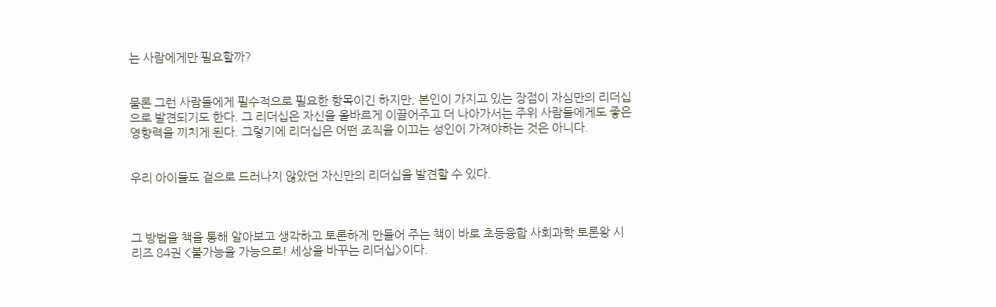는 사람에게만 필요할까?


물론 그런 사람들에게 필수적으로 필요한 항목이긴 하지만, 본인이 가지고 있는 장점이 자심만의 리더십으로 발견되기도 한다. 그 리더십은 자신을 올바르게 이끌어주고 더 나아가서는 주위 사람들에게도 좋은 영향력을 끼치게 된다. 그렇기에 리더십은 어떤 조직을 이끄는 성인이 가져야하는 것은 아니다.


우리 아이들도 겉으로 드러나지 않았던 자신만의 리더십을 발견할 수 있다.



그 방법을 책을 통해 알아보고 생각하고 토론하게 만들어 주는 책이 바로 초등융합 사회과학 토론왕 시리즈 84권 <불가능을 가능으로! 세상을 바꾸는 리더십>이다.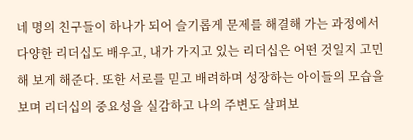네 명의 친구들이 하나가 되어 슬기롭게 문제를 해결해 가는 과정에서 다양한 리더십도 배우고, 내가 가지고 있는 리더십은 어떤 것일지 고민해 보게 해준다. 또한 서로를 믿고 배려하며 성장하는 아이들의 모습을 보며 리더십의 중요성을 실감하고 나의 주변도 살펴보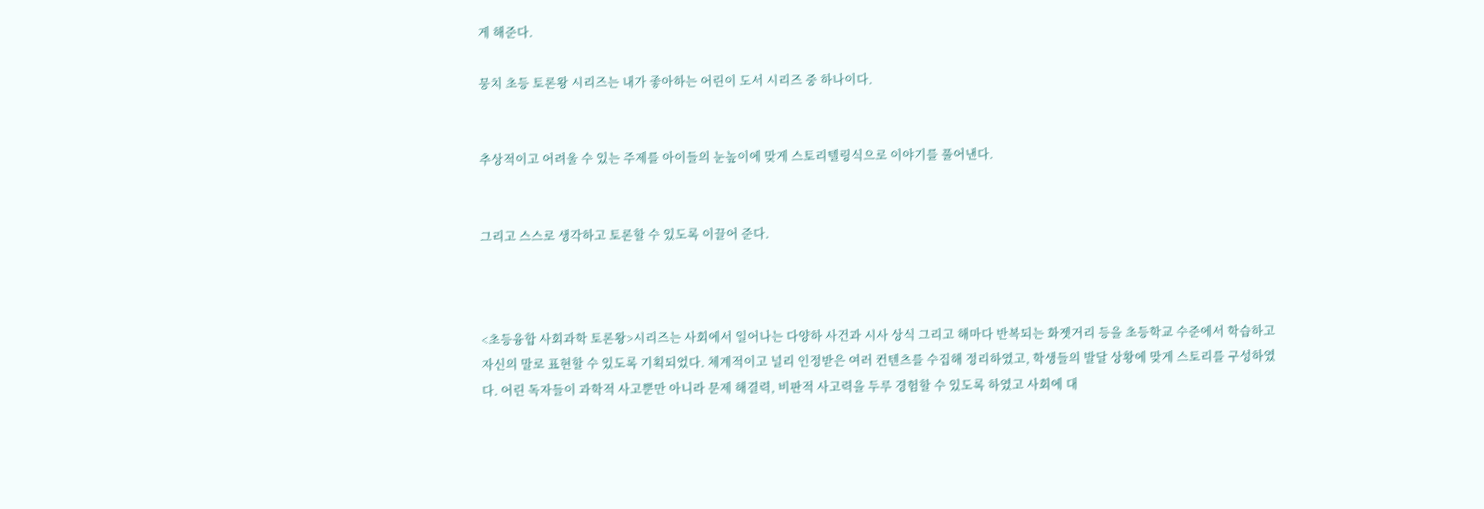게 해준다.

뭉치 초등 토론왕 시리즈는 내가 좋아하는 어린이 도서 시리즈 중 하나이다.


추상적이고 어려울 수 있는 주제를 아이들의 눈높이에 맞게 스토리텔링식으로 이야기를 풀어낸다.


그리고 스스로 생각하고 토론할 수 있도록 이끌어 준다.



<초등융합 사회과학 토론왕>시리즈는 사회에서 일어나는 다양하 사건과 시사 상식 그리고 해마다 반복되는 화젯거리 등을 초등학교 수준에서 학습하고 자신의 말로 표현할 수 있도록 기획되었다. 체계적이고 널리 인정받은 여러 컨텐츠를 수집해 정리하였고, 학생들의 발달 상황에 맞게 스토리를 구성하였다. 어린 독자들이 과학적 사고뿐만 아니라 문제 해결력, 비판적 사고력을 두루 경험할 수 있도록 하였고 사회에 대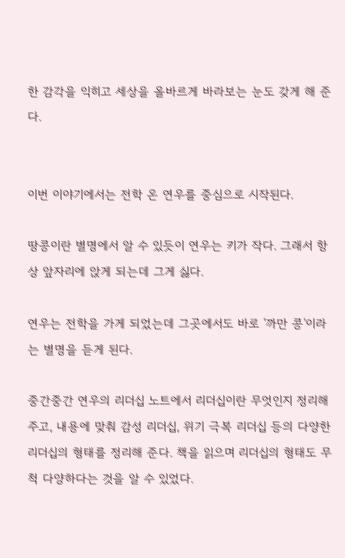한 감각을 익히고 세상을 올바르게 바라보는 눈도 갖게 해 준다.


이번 이야기에서는 전학 온 연우를 중심으로 시작된다.

땅콩이란 별명에서 알 수 있듯이 연우는 키가 작다. 그래서 항상 앞자리에 앉게 되는데 그게 싫다.

연우는 전학을 가게 되었는데 그곳에서도 바로 '까만 콩'이라는 별명을 듣게 된다.

중간중간 연우의 리더십 노트에서 리더십이란 무엇인지 정리해 주고, 내용에 맞춰 감성 리더십, 위기 극복 리더십 등의 다양한 리더십의 형태를 정리해 준다. 책을 읽으며 리더십의 형태도 무척 다양하다는 것을 알 수 있었다.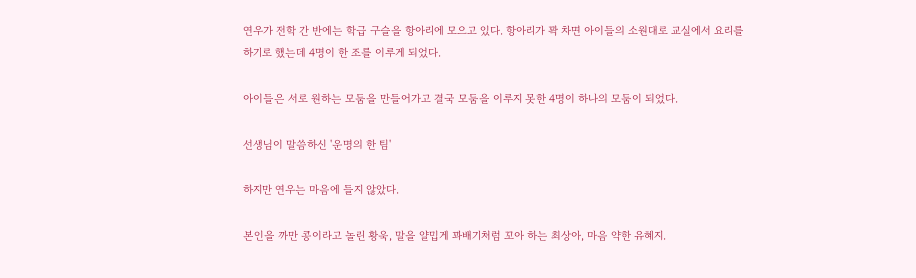연우가 전학 간 반에는 학급 구슬을 항아리에 모으고 있다. 항아리가 꽉 차면 아이들의 소원대로 교실에서 요리를 하기로 했는데 4명이 한 조를 이루게 되었다.

아이들은 서로 원하는 모둠을 만들어가고 결국 모둠을 이루지 못한 4명이 하나의 모둠이 되었다.

선생님이 말씀하신 '운명의 한 팀'

하지만 연우는 마음에 들지 않았다.

본인을 까만 콩이라고 놀린 황욱, 말을 얄밉게 꽈배기처럼 꼬아 하는 최상아, 마음 약한 유혜지.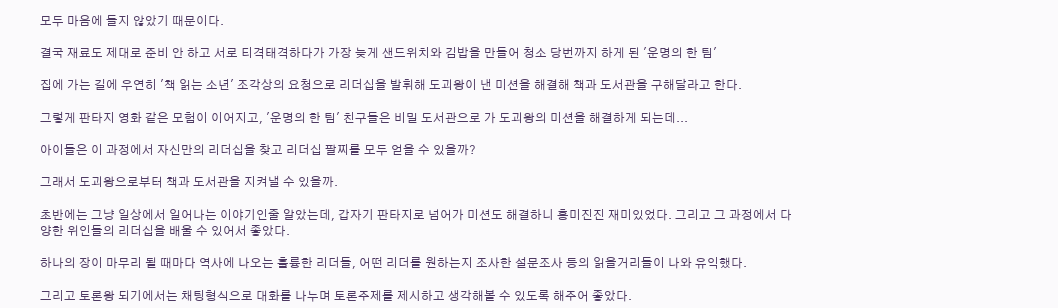모두 마음에 들지 않았기 때문이다.

결국 재료도 제대로 준비 안 하고 서로 티격태격하다가 가장 늦게 샌드위치와 김밥을 만들어 청소 당번까지 하게 된 '운명의 한 팀'

집에 가는 길에 우연히 '책 읽는 소년' 조각상의 요청으로 리더십을 발휘해 도괴왕이 낸 미션을 해결해 책과 도서관을 구해달라고 한다.

그렇게 판타지 영화 같은 모험이 이어지고, '운명의 한 팀' 친구들은 비밀 도서관으로 가 도괴왕의 미션을 해결하게 되는데...

아이들은 이 과정에서 자신만의 리더십을 찾고 리더십 팔찌를 모두 얻을 수 있을까?

그래서 도괴왕으로부터 책과 도서관을 지켜낼 수 있을까.

초반에는 그냥 일상에서 일어나는 이야기인줄 알았는데, 갑자기 판타지로 넘어가 미션도 해결하니 흥미진진 재미있었다. 그리고 그 과정에서 다양한 위인들의 리더십을 배울 수 있어서 좋았다.

하나의 장이 마무리 될 때마다 역사에 나오는 훌륭한 리더들, 어떤 리더를 원하는지 조사한 설문조사 등의 읽을거리들이 나와 유익했다.

그리고 토론왕 되기에서는 채팅형식으로 대화를 나누며 토론주제를 제시하고 생각해볼 수 있도록 해주어 좋았다.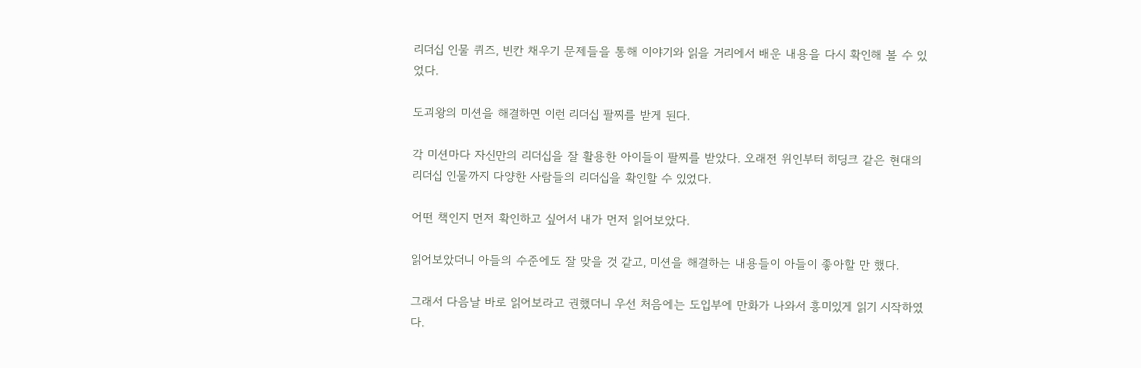리더십 인물 퀴즈, 빈칸 채우기 문제들을 통해 이야기와 읽을 거리에서 배운 내용을 다시 확인해 볼 수 있었다.

도괴왕의 미션을 해결하면 이런 리더십 팔찌를 받게 된다.

각 미션마다 자신만의 리더십을 잘 활용한 아이들이 팔찌를 받았다. 오래전 위인부터 히딩크 같은 현대의 리더십 인물까지 다양한 사람들의 리더십을 확인할 수 있었다.

어떤 책인지 먼저 확인하고 싶어서 내가 먼저 읽어보았다.

읽어보았더니 아들의 수준에도 잘 맞을 것 같고, 미션을 해결하는 내용들이 아들이 좋아할 만 했다.

그래서 다음날 바로 읽어보라고 권했더니 우선 처음에는 도입부에 만화가 나와서 흥미있게 읽기 시작하였다.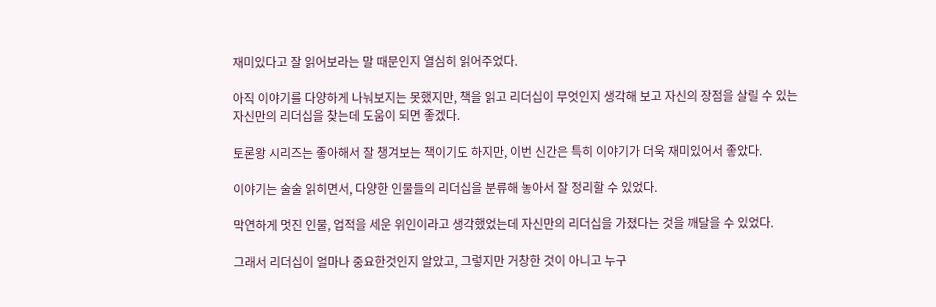재미있다고 잘 읽어보라는 말 때문인지 열심히 읽어주었다.

아직 이야기를 다양하게 나눠보지는 못했지만, 책을 읽고 리더십이 무엇인지 생각해 보고 자신의 장점을 살릴 수 있는 자신만의 리더십을 찾는데 도움이 되면 좋겠다.

토론왕 시리즈는 좋아해서 잘 챙겨보는 책이기도 하지만, 이번 신간은 특히 이야기가 더욱 재미있어서 좋았다.

이야기는 술술 읽히면서, 다양한 인물들의 리더십을 분류해 놓아서 잘 정리할 수 있었다.

막연하게 멋진 인물, 업적을 세운 위인이라고 생각했었는데 자신만의 리더십을 가졌다는 것을 깨달을 수 있었다.

그래서 리더십이 얼마나 중요한것인지 알았고, 그렇지만 거창한 것이 아니고 누구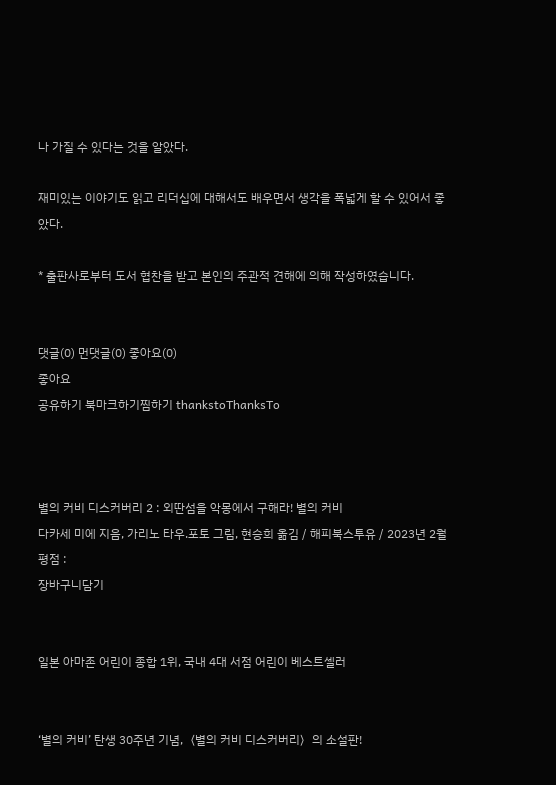나 가질 수 있다는 것을 알았다.

재미있는 이야기도 읽고 리더십에 대해서도 배우면서 생각을 폭넓게 할 수 있어서 좋았다.

* 출판사로부터 도서 협찬을 받고 본인의 주관적 견해에 의해 작성하였습니다.


댓글(0) 먼댓글(0) 좋아요(0)
좋아요
공유하기 북마크하기찜하기 thankstoThanksTo



별의 커비 디스커버리 2 : 외딴섬을 악몽에서 구해라! 별의 커비
다카세 미에 지음, 가리노 타우.포토 그림, 현승희 옮김 / 해피북스투유 / 2023년 2월
평점 :
장바구니담기


일본 아마존 어린이 종합 1위, 국내 4대 서점 어린이 베스트셀러


‘별의 커비’ 탄생 30주년 기념,〈별의 커비 디스커버리〉의 소설판!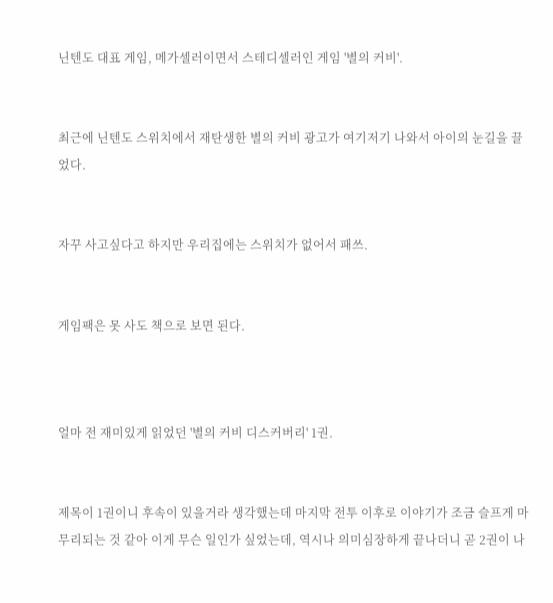닌텐도 대표 게임, 메가셀러이면서 스테디셀러인 게임 '별의 커비'.


최근에 닌텐도 스위치에서 재탄생한 별의 커비 광고가 여기저기 나와서 아이의 눈길을 끌었다.


자꾸 사고싶다고 하지만 우리집에는 스위치가 없어서 패쓰.


게임팩은 못 사도 책으로 보면 된다.



얼마 전 재미있게 읽었던 '별의 커비 디스커버리' 1권.


제목이 1권이니 후속이 있을거라 생각했는데 마지막 전투 이후로 이야기가 조금 슬프게 마무리되는 것 같아 이게 무슨 일인가 싶었는데, 역시나 의미심장하게 끝나더니 곧 2권이 나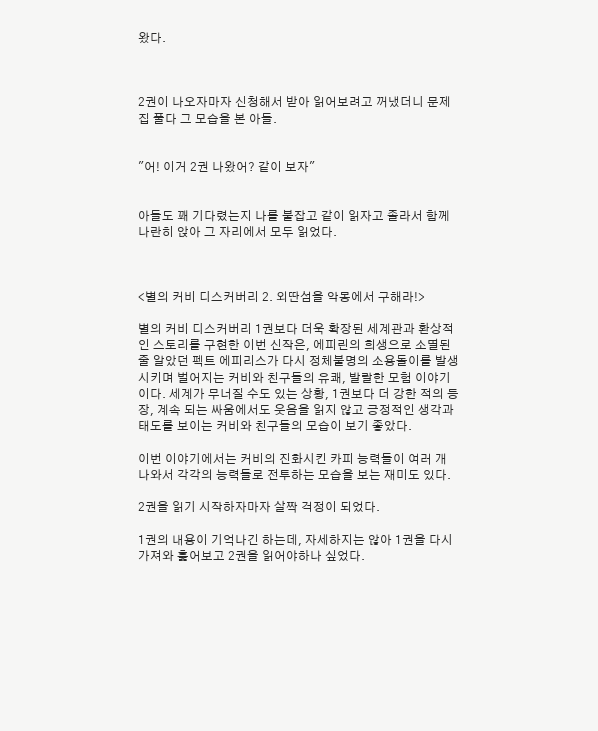왔다.



2권이 나오자마자 신청해서 받아 읽어보려고 꺼냈더니 문제집 풀다 그 모습을 본 아들.


"어! 이거 2권 나왔어? 같이 보자"


아들도 꽤 기다렸는지 나를 붙잡고 같이 읽자고 졸라서 함께 나란히 앉아 그 자리에서 모두 읽었다.



<별의 커비 디스커버리 2. 외딴섬을 악몽에서 구해라!>

별의 커비 디스커버리 1권보다 더욱 확장된 세계관과 환상적인 스토리를 구현한 이번 신작은, 에피린의 희생으로 소멸된 줄 알았던 펙트 에피리스가 다시 정체불명의 소용돌이를 발생시키며 벌어지는 커비와 친구들의 유쾌, 발랄한 모험 이야기이다. 세계가 무너질 수도 있는 상황, 1권보다 더 강한 적의 등장, 계속 되는 싸움에서도 웃음을 읽지 않고 긍정적인 생각과 태도를 보이는 커비와 친구들의 모습이 보기 좋았다.

이번 이야기에서는 커비의 진화시킨 카피 능력들이 여러 개 나와서 각각의 능력들로 전투하는 모습을 보는 재미도 있다.

2권을 읽기 시작하자마자 살짝 걱정이 되었다.

1권의 내용이 기억나긴 하는데, 자세하지는 않아 1권을 다시 가져와 훑어보고 2권을 읽어야하나 싶었다.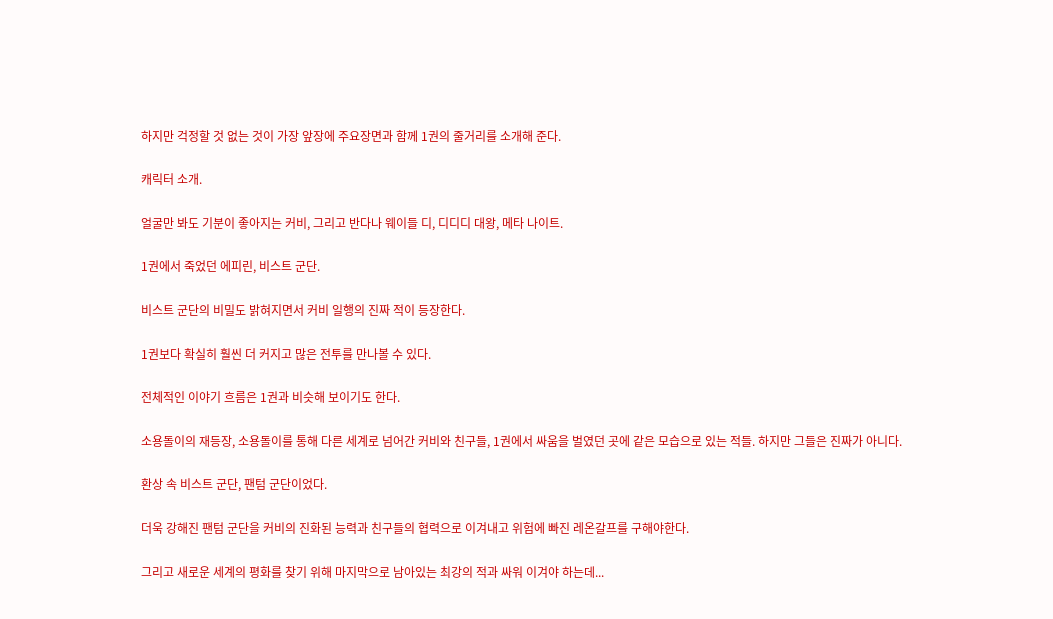하지만 걱정할 것 없는 것이 가장 앞장에 주요장면과 함께 1권의 줄거리를 소개해 준다.

캐릭터 소개.

얼굴만 봐도 기분이 좋아지는 커비, 그리고 반다나 웨이들 디, 디디디 대왕, 메타 나이트.

1권에서 죽었던 에피린, 비스트 군단.

비스트 군단의 비밀도 밝혀지면서 커비 일행의 진짜 적이 등장한다.

1권보다 확실히 훨씬 더 커지고 많은 전투를 만나볼 수 있다.

전체적인 이야기 흐름은 1권과 비슷해 보이기도 한다.

소용돌이의 재등장, 소용돌이를 통해 다른 세계로 넘어간 커비와 친구들, 1권에서 싸움을 벌였던 곳에 같은 모습으로 있는 적들. 하지만 그들은 진짜가 아니다.

환상 속 비스트 군단, 팬텀 군단이었다.

더욱 강해진 팬텀 군단을 커비의 진화된 능력과 친구들의 협력으로 이겨내고 위험에 빠진 레온갈프를 구해야한다.

그리고 새로운 세계의 평화를 찾기 위해 마지막으로 남아있는 최강의 적과 싸워 이겨야 하는데...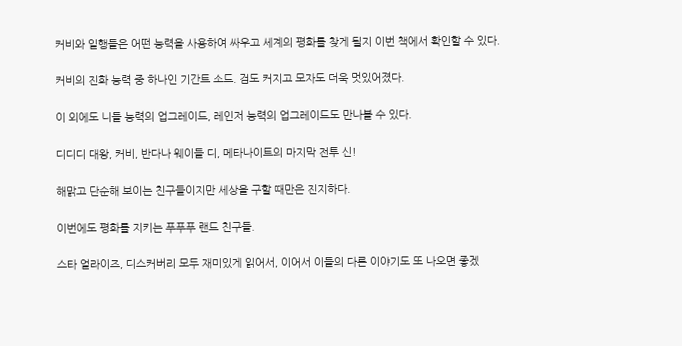커비와 일행들은 어떤 능력을 사용하여 싸우고 세계의 평화를 찾게 될지 이번 책에서 확인할 수 있다.

커비의 진화 능력 중 하나인 기간트 소드. 검도 커지고 모자도 더욱 멋있어졌다.

이 외에도 니들 능력의 업그레이드, 레인저 능력의 업그레이드도 만나볼 수 있다.

디디디 대왕, 커비, 반다나 웨이들 디, 메타나이트의 마지막 전투 신!

해맑고 단순해 보이는 친구들이지만 세상을 구할 때만은 진지하다.

이번에도 평화를 지키는 푸푸푸 랜드 친구들.

스타 얼라이즈, 디스커버리 모두 재미있게 읽어서, 이어서 이들의 다른 이야기도 또 나오면 좋겠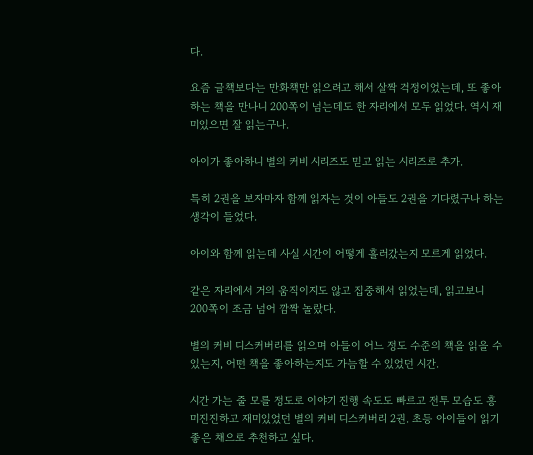다.

요즘 글책보다는 만화책만 읽으려고 해서 살짝 걱정이었는데, 또 좋아하는 책을 만나니 200쪽이 넘는데도 한 자리에서 모두 읽었다. 역시 재미있으면 잘 읽는구나.

아이가 좋아하니 별의 커비 시리즈도 믿고 읽는 시리즈로 추가.

특히 2권을 보자마자 함께 읽자는 것이 아들도 2권을 기다렸구나 하는 생각이 들었다.

아이와 함께 읽는데 사실 시간이 어떻게 흘러갔는지 모르게 읽었다.

같은 자리에서 거의 움직이지도 않고 집중해서 읽었는데, 읽고보니 200쪽이 조금 넘어 깜짝 놀랐다.

별의 커비 디스커버리를 읽으며 아들이 어느 정도 수준의 책을 읽을 수 있는지, 어떤 책을 좋아하는지도 가늠할 수 있었던 시간.

시간 가는 줄 모를 정도로 이야기 진행 속도도 빠르고 전투 모습도 흥미진진하고 재미있었던 별의 커비 디스커버리 2권. 초등 아이들이 읽기 좋은 채으로 추천하고 싶다.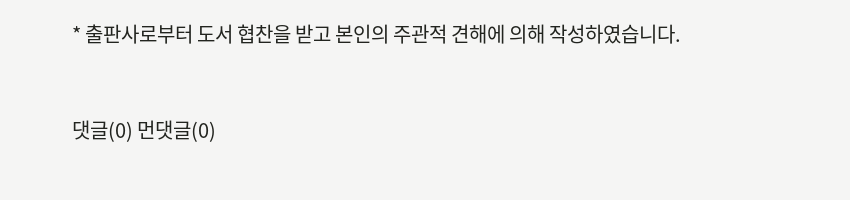* 출판사로부터 도서 협찬을 받고 본인의 주관적 견해에 의해 작성하였습니다.


댓글(0) 먼댓글(0)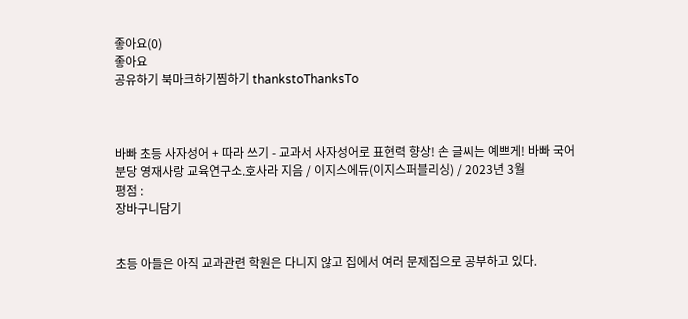좋아요(0)
좋아요
공유하기 북마크하기찜하기 thankstoThanksTo



바빠 초등 사자성어 + 따라 쓰기 - 교과서 사자성어로 표현력 향상! 손 글씨는 예쁘게! 바빠 국어
분당 영재사랑 교육연구소.호사라 지음 / 이지스에듀(이지스퍼블리싱) / 2023년 3월
평점 :
장바구니담기


초등 아들은 아직 교과관련 학원은 다니지 않고 집에서 여러 문제집으로 공부하고 있다.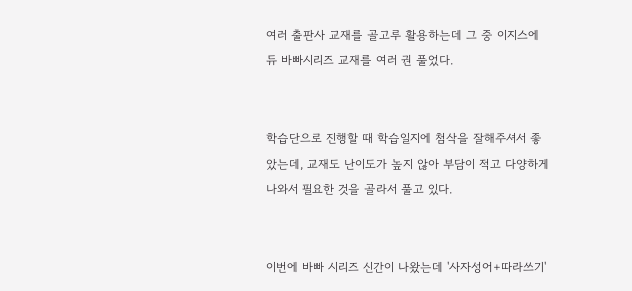여러 출판사 교재를 골고루 활용하는데 그 중 이지스에듀 바빠시리즈 교재를 여러 권 풀었다.


학습단으로 진행할 때 학습일지에 첨삭을 잘해주셔서 좋았는데, 교재도 난이도가 높지 않아 부담이 적고 다양하게 나와서 필요한 것을 골라서 풀고 있다.


이번에 바빠 시리즈 신간이 나왔는데 '사자성어+따라쓰기'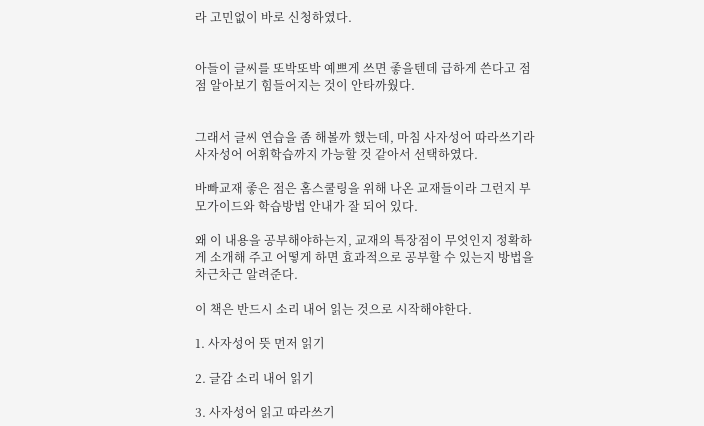라 고민없이 바로 신청하였다.


아들이 글씨를 또박또박 예쁘게 쓰면 좋을텐데 급하게 쓴다고 점점 알아보기 힘들어지는 것이 안타까웠다.


그래서 글씨 연습을 좀 해볼까 했는데, 마침 사자성어 따라쓰기라 사자성어 어휘학습까지 가능할 것 같아서 선택하였다.

바빠교재 좋은 점은 홈스쿨링을 위해 나온 교재들이라 그런지 부모가이드와 학습방법 안내가 잘 되어 있다.

왜 이 내용을 공부해야하는지, 교재의 특장점이 무엇인지 정확하게 소개해 주고 어떻게 하면 효과적으로 공부할 수 있는지 방법을 차근차근 알려준다.

이 책은 반드시 소리 내어 읽는 것으로 시작해야한다.

1. 사자성어 뜻 먼저 읽기

2. 글감 소리 내어 읽기

3. 사자성어 읽고 따라쓰기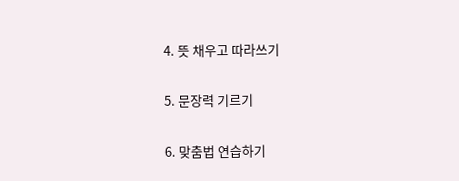4. 뜻 채우고 따라쓰기

5. 문장력 기르기

6. 맞춤법 연습하기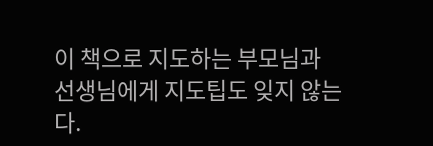이 책으로 지도하는 부모님과 선생님에게 지도팁도 잊지 않는다.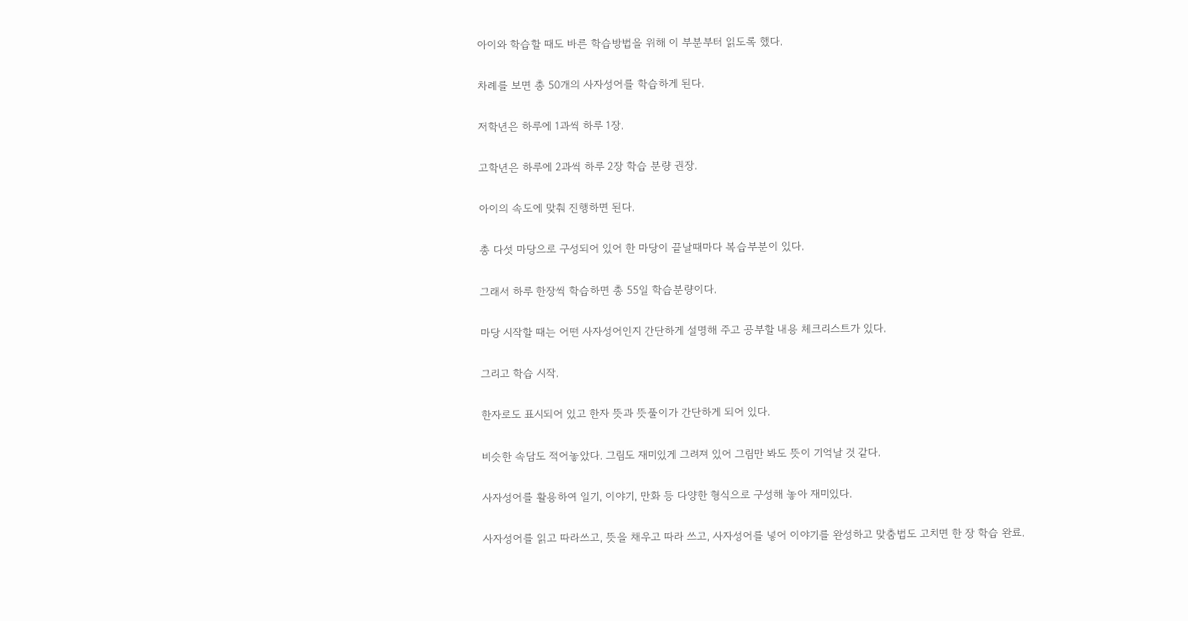아이와 학습할 때도 바른 학습방법을 위해 이 부분부터 읽도록 했다.

차례를 보면 총 50개의 사자성어를 학습하게 된다.

저학년은 하루에 1과씩 하루 1장.

고학년은 하루에 2과씩 하루 2장 학습 분량 권장.

아이의 속도에 맞춰 진행하면 된다.

총 다섯 마당으로 구성되어 있어 한 마당이 끝날때마다 복습부분이 있다.

그래서 하루 한장씩 학습하면 총 55일 학습분량이다.

마당 시작할 때는 어떤 사자성어인지 간단하게 설명해 주고 공부할 내용 체크리스트가 있다.

그리고 학습 시작.

한자로도 표시되어 있고 한자 뜻과 뜻풀이가 간단하게 되어 있다.

비슷한 속담도 적어놓았다. 그림도 재미있게 그려져 있어 그림만 봐도 뜻이 기억날 것 같다.

사자성어를 활용하여 일기, 이야기, 만화 등 다양한 형식으로 구성해 놓아 재미있다.

사자성어를 읽고 따라쓰고, 뜻을 채우고 따라 쓰고, 사자성어를 넣어 이야기를 완성하고 맞춤법도 고치면 한 장 학습 완료.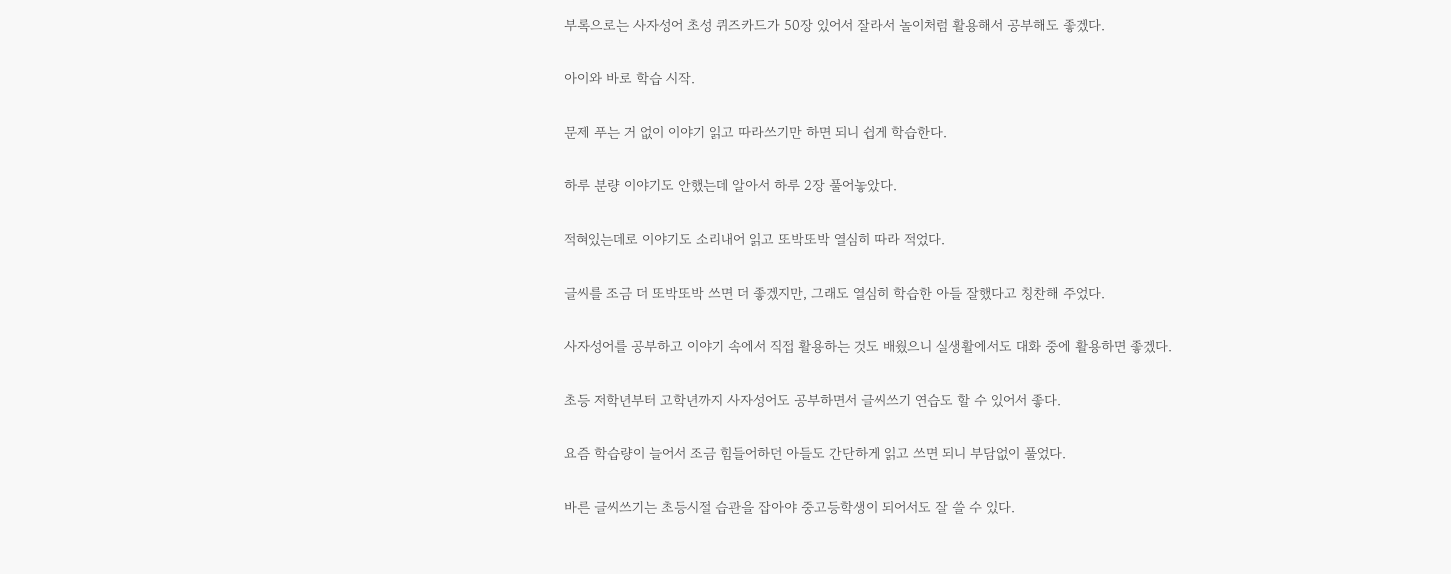부록으로는 사자성어 초성 퀴즈카드가 50장 있어서 잘라서 놀이처럼 활용해서 공부해도 좋겠다.

아이와 바로 학습 시작.

문제 푸는 거 없이 이야기 읽고 따라쓰기만 하면 되니 쉽게 학습한다.

하루 분량 이야기도 안했는데 알아서 하루 2장 풀어놓았다.

적혀있는데로 이야기도 소리내어 읽고 또박또박 열심히 따라 적었다.

글씨를 조금 더 또박또박 쓰면 더 좋겠지만, 그래도 열심히 학습한 아들 잘했다고 칭찬해 주었다.

사자성어를 공부하고 이야기 속에서 직접 활용하는 것도 배웠으니 실생활에서도 대화 중에 활용하면 좋겠다.

초등 저학년부터 고학년까지 사자성어도 공부하면서 글씨쓰기 연습도 할 수 있어서 좋다.

요즘 학습량이 늘어서 조금 힘들어하던 아들도 간단하게 읽고 쓰면 되니 부담없이 풀었다.

바른 글씨쓰기는 초등시절 습관을 잡아야 중고등학생이 되어서도 잘 쓸 수 있다.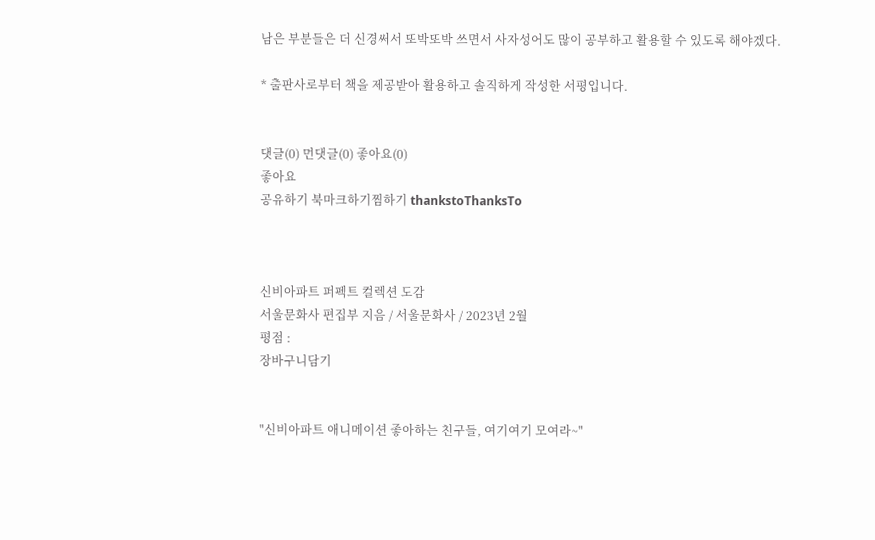남은 부분들은 더 신경써서 또박또박 쓰면서 사자성어도 많이 공부하고 활용할 수 있도록 해야겠다.

* 출판사로부터 책을 제공받아 활용하고 솔직하게 작성한 서평입니다.


댓글(0) 먼댓글(0) 좋아요(0)
좋아요
공유하기 북마크하기찜하기 thankstoThanksTo



신비아파트 퍼펙트 컬렉션 도감
서울문화사 편집부 지음 / 서울문화사 / 2023년 2월
평점 :
장바구니담기


"신비아파트 애니메이션 좋아하는 친구들, 여기여기 모여라~"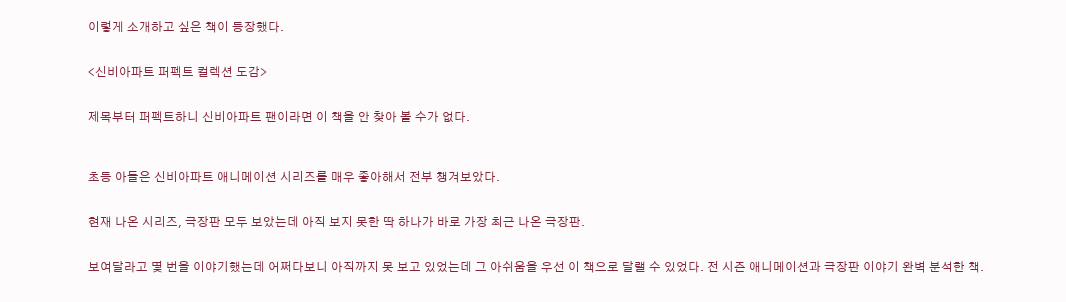이렇게 소개하고 싶은 책이 등장했다.


<신비아파트 퍼펙트 컬렉션 도감>


제목부터 퍼펙트하니 신비아파트 팬이라면 이 책을 안 찾아 볼 수가 없다.



초등 아들은 신비아파트 애니메이션 시리즈를 매우 좋아해서 전부 챙겨보았다.


현재 나온 시리즈, 극장판 모두 보았는데 아직 보지 못한 딱 하나가 바로 가장 최근 나온 극장판.


보여달라고 몇 번을 이야기했는데 어쩌다보니 아직까지 못 보고 있었는데 그 아쉬움을 우선 이 책으로 달랠 수 있었다. 전 시즌 애니메이션과 극장판 이야기 완벽 분석한 책.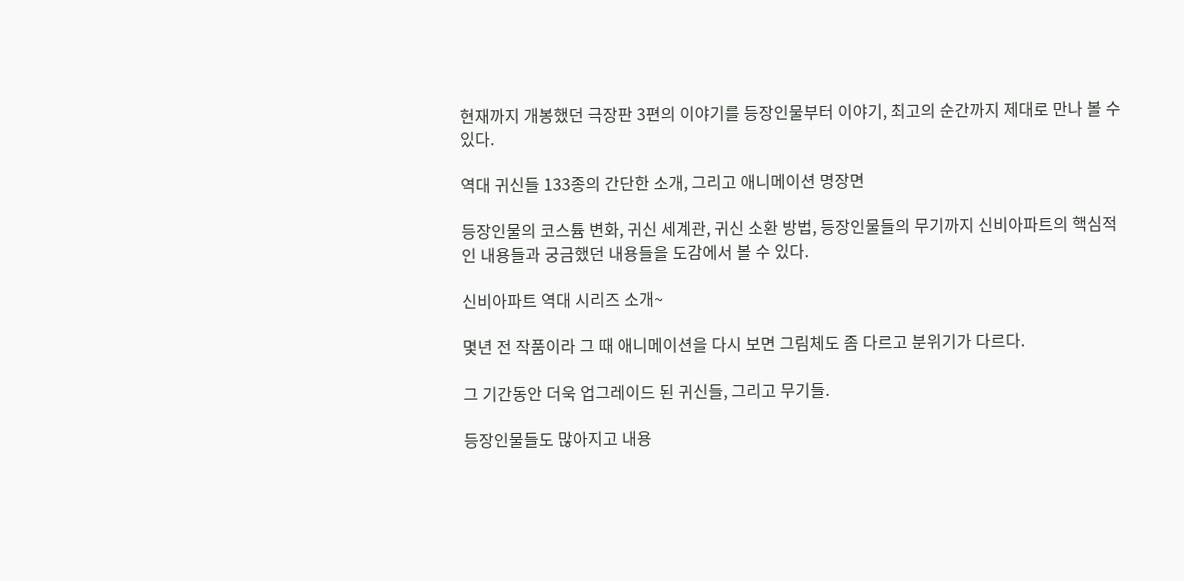현재까지 개봉했던 극장판 3편의 이야기를 등장인물부터 이야기, 최고의 순간까지 제대로 만나 볼 수 있다.

역대 귀신들 133종의 간단한 소개, 그리고 애니메이션 명장면

등장인물의 코스튬 변화, 귀신 세계관, 귀신 소환 방법, 등장인물들의 무기까지 신비아파트의 핵심적인 내용들과 궁금했던 내용들을 도감에서 볼 수 있다.

신비아파트 역대 시리즈 소개~

몇년 전 작품이라 그 때 애니메이션을 다시 보면 그림체도 좀 다르고 분위기가 다르다.

그 기간동안 더욱 업그레이드 된 귀신들, 그리고 무기들.

등장인물들도 많아지고 내용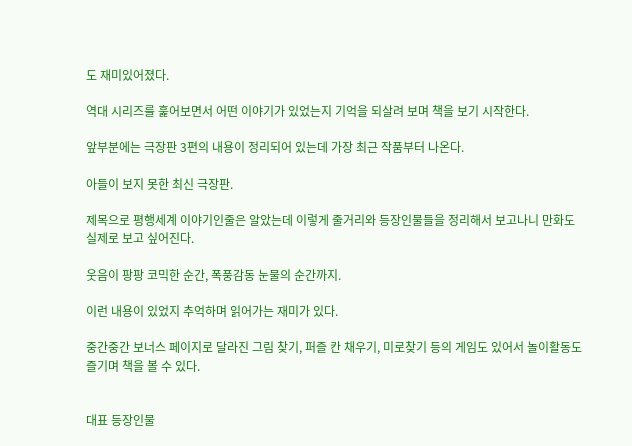도 재미있어졌다.

역대 시리즈를 훑어보면서 어떤 이야기가 있었는지 기억을 되살려 보며 책을 보기 시작한다.

앞부분에는 극장판 3편의 내용이 정리되어 있는데 가장 최근 작품부터 나온다.

아들이 보지 못한 최신 극장판.

제목으로 평행세계 이야기인줄은 알았는데 이렇게 줄거리와 등장인물들을 정리해서 보고나니 만화도 실제로 보고 싶어진다.

웃음이 팡팡 코믹한 순간, 폭풍감동 눈물의 순간까지.

이런 내용이 있었지 추억하며 읽어가는 재미가 있다.

중간중간 보너스 페이지로 달라진 그림 찾기, 퍼즐 칸 채우기, 미로찾기 등의 게임도 있어서 놀이활동도 즐기며 책을 볼 수 있다.


대표 등장인물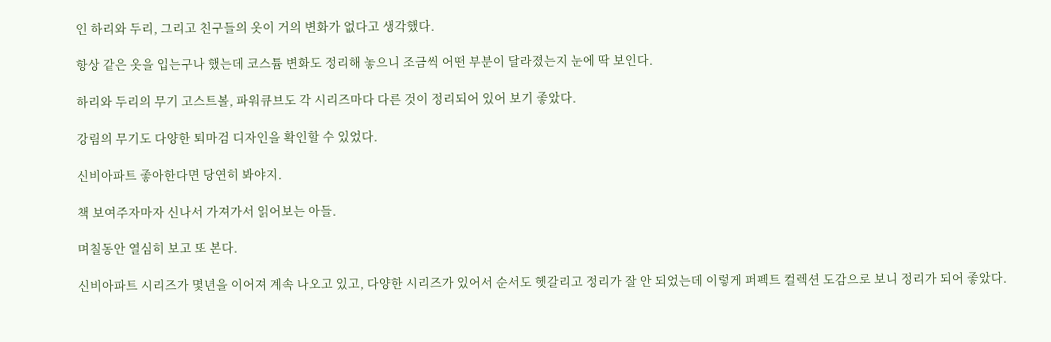인 하리와 두리, 그리고 친구들의 옷이 거의 변화가 없다고 생각했다.

항상 같은 옷을 입는구나 했는데 코스튬 변화도 정리해 놓으니 조금씩 어떤 부분이 달라졌는지 눈에 딱 보인다.

하리와 두리의 무기 고스트볼, 파워큐브도 각 시리즈마다 다른 것이 정리되어 있어 보기 좋았다.

강림의 무기도 다양한 퇴마검 디자인을 확인할 수 있었다.

신비아파트 좋아한다면 당연히 봐야지.

책 보여주자마자 신나서 가져가서 읽어보는 아들.

며칠동안 열심히 보고 또 본다.

신비아파트 시리즈가 몇년을 이어져 계속 나오고 있고, 다양한 시리즈가 있어서 순서도 헷갈리고 정리가 잘 안 되었는데 이렇게 퍼펙트 컬렉션 도감으로 보니 정리가 되어 좋았다.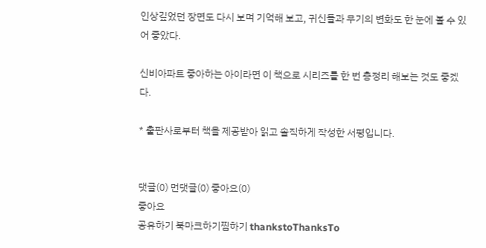인상깊었던 장면도 다시 보며 기억해 보고, 귀신들과 무기의 변화도 한 눈에 볼 수 있어 좋았다.

신비아파트 좋아하는 아이라면 이 책으로 시리즈를 한 번 총정리 해보는 것도 좋겠다.

* 출판사로부터 책을 제공받아 읽고 솔직하게 작성한 서평입니다.


댓글(0) 먼댓글(0) 좋아요(0)
좋아요
공유하기 북마크하기찜하기 thankstoThanksTo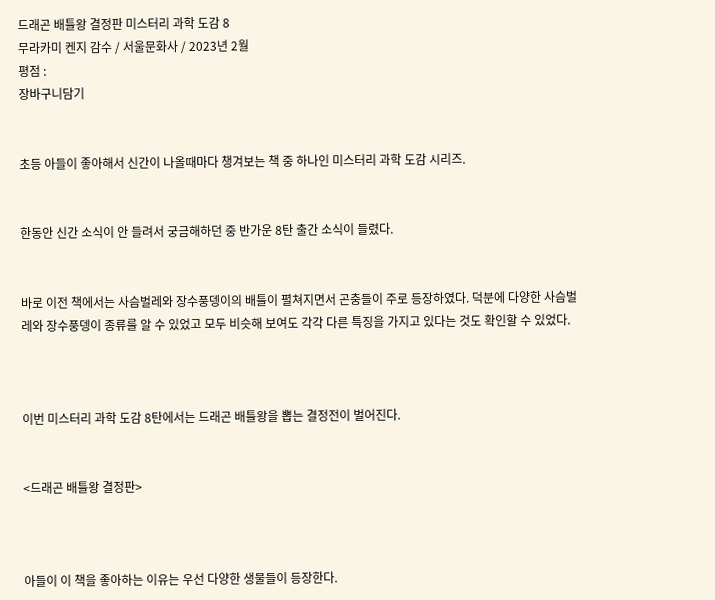드래곤 배틀왕 결정판 미스터리 과학 도감 8
무라카미 켄지 감수 / 서울문화사 / 2023년 2월
평점 :
장바구니담기


초등 아들이 좋아해서 신간이 나올때마다 챙겨보는 책 중 하나인 미스터리 과학 도감 시리즈.


한동안 신간 소식이 안 들려서 궁금해하던 중 반가운 8탄 출간 소식이 들렸다.


바로 이전 책에서는 사슴벌레와 장수풍뎅이의 배틀이 펼쳐지면서 곤충들이 주로 등장하였다. 덕분에 다양한 사슴벌레와 장수풍뎅이 종류를 알 수 있었고 모두 비슷해 보여도 각각 다른 특징을 가지고 있다는 것도 확인할 수 있었다.



이번 미스터리 과학 도감 8탄에서는 드래곤 배틀왕을 뽑는 결정전이 벌어진다.


<드래곤 배틀왕 결정판>



아들이 이 책을 좋아하는 이유는 우선 다양한 생물들이 등장한다.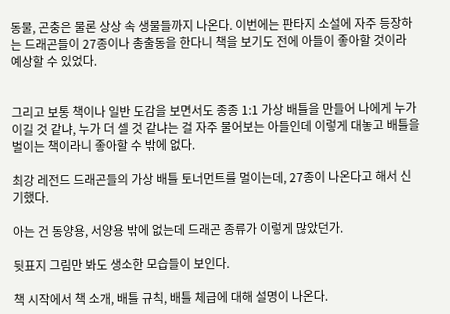동물, 곤충은 물론 상상 속 생물들까지 나온다. 이번에는 판타지 소설에 자주 등장하는 드래곤들이 27종이나 총출동을 한다니 책을 보기도 전에 아들이 좋아할 것이라 예상할 수 있었다.


그리고 보통 책이나 일반 도감을 보면서도 종종 1:1 가상 배틀을 만들어 나에게 누가 이길 것 같냐, 누가 더 셀 것 같냐는 걸 자주 물어보는 아들인데 이렇게 대놓고 배틀을 벌이는 책이라니 좋아할 수 밖에 없다.

최강 레전드 드래곤들의 가상 배틀 토너먼트를 멀이는데, 27종이 나온다고 해서 신기했다.

아는 건 동양용, 서양용 밖에 없는데 드래곤 종류가 이렇게 많았던가.

뒷표지 그림만 봐도 생소한 모습들이 보인다.

책 시작에서 책 소개, 배틀 규칙, 배틀 체급에 대해 설명이 나온다.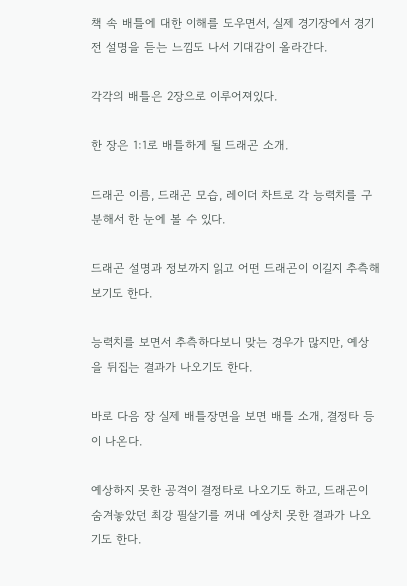책 속 배틀에 대한 이해를 도우면서, 실제 경기장에서 경기 전 설명을 듣는 느낌도 나서 기대감이 올라간다.

각각의 배틀은 2장으로 이루어져있다.

한 장은 1:1로 배틀하게 될 드래곤 소개.

드래곤 이름, 드래곤 모습, 레이더 차트로 각 능력치를 구분해서 한 눈에 볼 수 있다.

드래곤 설명과 정보까지 읽고 어떤 드래곤이 이길지 추측해 보기도 한다.

능력치를 보면서 추측하다보니 맞는 경우가 많지만, 예상을 뒤집는 결과가 나오기도 한다.

바로 다음 장 실제 배틀장면을 보면 배틀 소개, 결정타 등이 나온다.

예상하지 못한 공격이 결정타로 나오기도 하고, 드래곤이 숨겨놓았던 최강 필살기를 꺼내 예상치 못한 결과가 나오기도 한다.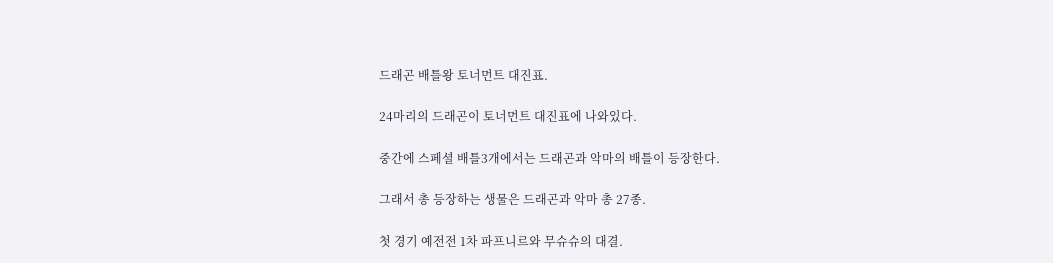드래곤 배틀왕 토너먼트 대진표.

24마리의 드래곤이 토너먼트 대진표에 나와있다.

중간에 스페셜 배틀3개에서는 드래곤과 악마의 배틀이 등장한다.

그래서 총 등장하는 생물은 드래곤과 악마 총 27종.

첫 경기 예전전 1차 파프니르와 무슈슈의 대결.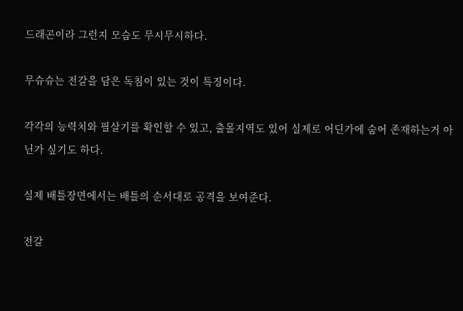드래곤이라 그런지 모습도 무시무시하다.

무슈슈는 전갈을 담은 독침이 있는 것이 특징이다.

각각의 능력치와 필살기를 확인할 수 있고, 출몰지역도 있어 실제로 어딘가에 숨어 존재하는거 아닌가 싶기도 하다.

실제 배틀장면에서는 배틀의 순서대로 공격을 보여준다.

전갈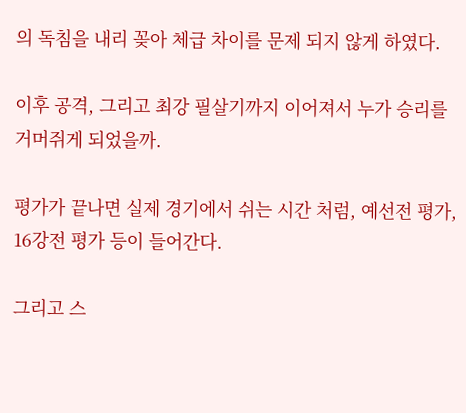의 독침을 내리 꽂아 체급 차이를 문제 되지 않게 하였다.

이후 공격, 그리고 최강 필살기까지 이어져서 누가 승리를 거머쥐게 되었을까.

평가가 끝나면 실제 경기에서 쉬는 시간 처럼, 예선전 평가, 16강전 평가 등이 들어간다.

그리고 스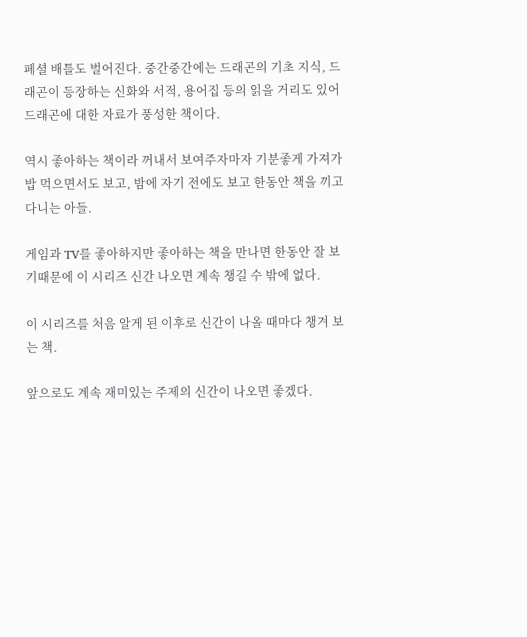페셜 배틀도 벌어진다. 중간중간에는 드래곤의 기초 지식, 드래곤이 등장하는 신화와 서적, 용어집 등의 읽을 거리도 있어 드래곤에 대한 자료가 풍성한 책이다.

역시 좋아하는 책이라 꺼내서 보여주자마자 기분좋게 가져가 밥 먹으면서도 보고, 밤에 자기 전에도 보고 한동안 책을 끼고 다니는 아들.

게임과 TV를 좋아하지만 좋아하는 책을 만나면 한동안 잘 보기때문에 이 시리즈 신간 나오면 계속 챙길 수 밖에 없다.

이 시리즈를 처음 알게 된 이후로 신간이 나올 때마다 챙겨 보는 책.

앞으로도 계속 재미있는 주제의 신간이 나오면 좋겠다.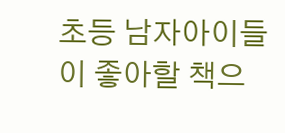초등 남자아이들이 좋아할 책으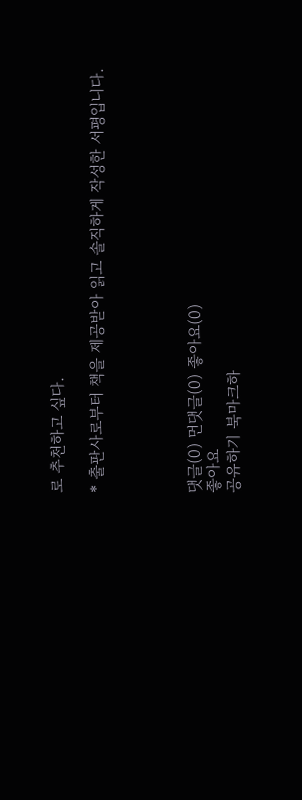로 추천하고 싶다.

* 출판사로부터 책을 제공받아 읽고 솔직하게 작성한 서평입니다.




댓글(0) 먼댓글(0) 좋아요(0)
좋아요
공유하기 북마크하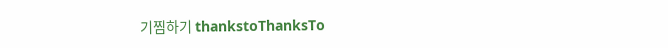기찜하기 thankstoThanksTo